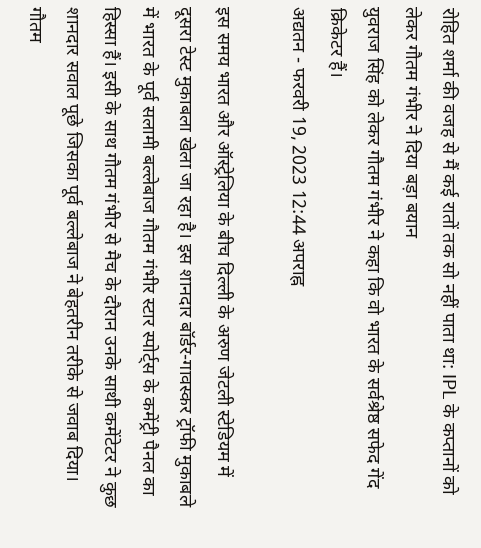रोहित शर्मा की वजह से मैं कई रातों तक सो नहीं पाता था: IPL के कप्तानों को लेकर गौतम गंभीर ने दिया बड़ा बयान
युवराज सिंह को लेकर गौतम गंभीर ने कहा कि वो भारत के सर्वश्रेष्ठ सफेद गेंद क्रिकेटर हैं।
अद्यतन - फरवरी 19, 2023 12:44 अपराह्न

इस समय भारत और ऑस्ट्रेलिया के बीच दिल्ली के अरुण जेटली स्टेडियम में दूसरा टेस्ट मुकाबला खेला जा रहा है। इस शानदार बॉर्डर-गावस्कर ट्रॉफी मुकाबले में भारत के पूर्व सलामी बल्लेबाज गौतम गंभीर स्टार स्पोर्ट्स के कमेंट्री पैनल का हिस्सा हैं। इसी के साथ गौतम गंभीर से मैच के दौरान उनके साथी कमेंटेटर ने कुछ शानदार सवाल पूछे जिसका पूर्व बल्लेबाज ने बेहतरीन तरीके से जवाब दिया।
गौतम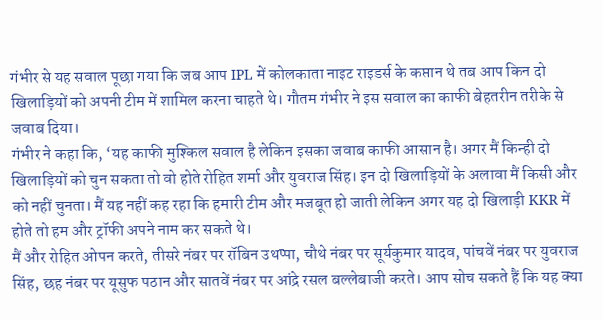गंभीर से यह सवाल पूछा गया कि जब आप IPL में कोलकाता नाइट राइडर्स के कप्तान थे तब आप किन दो खिलाड़ियों को अपनी टीम में शामिल करना चाहते थे। गौतम गंभीर ने इस सवाल का काफी बेहतरीन तरीके से जवाब दिया।
गंभीर ने कहा कि, ‘यह काफी मुश्किल सवाल है लेकिन इसका जवाब काफी आसान है। अगर मैं किन्ही दो खिलाड़ियों को चुन सकता तो वो होते रोहित शर्मा और युवराज सिंह। इन दो खिलाड़ियों के अलावा मैं किसी और को नहीं चुनता। मैं यह नहीं कह रहा कि हमारी टीम और मजबूत हो जाती लेकिन अगर यह दो खिलाड़ी KKR में होते तो हम और ट्रॉफी अपने नाम कर सकते थे।
मैं और रोहित ओपन करते, तीसरे नंबर पर रॉबिन उथप्पा, चौथे नंबर पर सूर्यकुमार यादव, पांचवें नंबर पर युवराज सिंह, छह नंबर पर यूसुफ पठान और सातवें नंबर पर आंद्रे रसल बल्लेबाजी करते। आप सोच सकते हैं कि यह क्या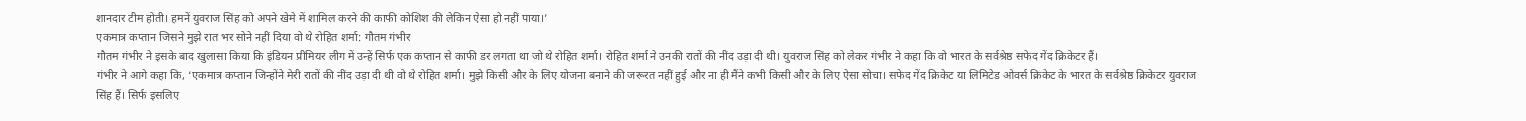शानदार टीम होती। हमनें युवराज सिंह को अपने खेमे में शामिल करने की काफी कोशिश की लेकिन ऐसा हो नहीं पाया।’
एकमात्र कप्तान जिसने मुझे रात भर सोने नहीं दिया वो थे रोहित शर्मा: गौतम गंभीर
गौतम गंभीर ने इसके बाद खुलासा किया कि इंडियन प्रीमियर लीग में उन्हें सिर्फ एक कप्तान से काफी डर लगता था जो थे रोहित शर्मा। रोहित शर्मा ने उनकी रातों की नींद उड़ा दी थी। युवराज सिंह को लेकर गंभीर ने कहा कि वो भारत के सर्वश्रेष्ठ सफेद गेंद क्रिकेटर हैं।
गंभीर ने आगे कहा कि, ‘एकमात्र कप्तान जिन्होंने मेरी रातों की नींद उड़ा दी थी वो थे रोहित शर्मा। मुझे किसी और के लिए योजना बनाने की जरूरत नहीं हुई और ना ही मैंने कभी किसी और के लिए ऐसा सोचा। सफेद गेंद क्रिकेट या लिमिटेड ओवर्स क्रिकेट के भारत के सर्वश्रेष्ठ क्रिकेटर युवराज सिंह हैं। सिर्फ इसलिए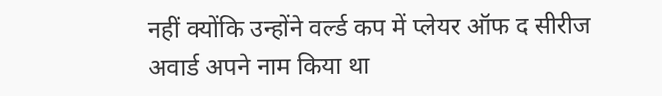नहीं क्योंकि उन्होंने वर्ल्ड कप में प्लेयर ऑफ द सीरीज अवार्ड अपने नाम किया था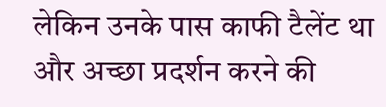लेकिन उनके पास काफी टैलेंट था और अच्छा प्रदर्शन करने की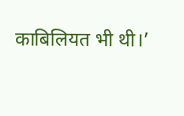काबिलियत भी थी।’